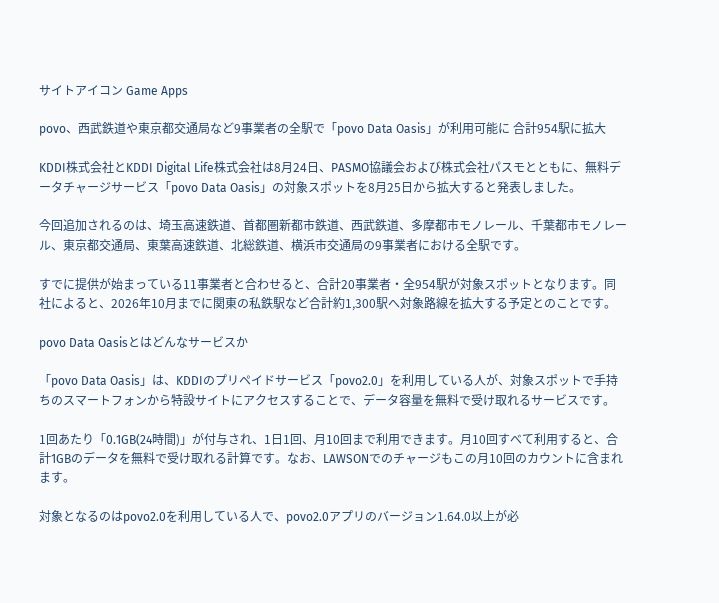サイトアイコン Game Apps

povo、西武鉄道や東京都交通局など9事業者の全駅で「povo Data Oasis」が利用可能に 合計954駅に拡大

KDDI株式会社とKDDI Digital Life株式会社は8月24日、PASMO協議会および株式会社パスモとともに、無料データチャージサービス「povo Data Oasis」の対象スポットを8月25日から拡大すると発表しました。

今回追加されるのは、埼玉高速鉄道、首都圏新都市鉄道、西武鉄道、多摩都市モノレール、千葉都市モノレール、東京都交通局、東葉高速鉄道、北総鉄道、横浜市交通局の9事業者における全駅です。

すでに提供が始まっている11事業者と合わせると、合計20事業者・全954駅が対象スポットとなります。同社によると、2026年10月までに関東の私鉄駅など合計約1,300駅へ対象路線を拡大する予定とのことです。

povo Data Oasisとはどんなサービスか

「povo Data Oasis」は、KDDIのプリペイドサービス「povo2.0」を利用している人が、対象スポットで手持ちのスマートフォンから特設サイトにアクセスすることで、データ容量を無料で受け取れるサービスです。

1回あたり「0.1GB(24時間)」が付与され、1日1回、月10回まで利用できます。月10回すべて利用すると、合計1GBのデータを無料で受け取れる計算です。なお、LAWSONでのチャージもこの月10回のカウントに含まれます。

対象となるのはpovo2.0を利用している人で、povo2.0アプリのバージョン1.64.0以上が必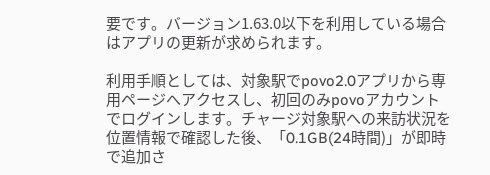要です。バージョン1.63.0以下を利用している場合はアプリの更新が求められます。

利用手順としては、対象駅でpovo2.0アプリから専用ページへアクセスし、初回のみpovoアカウントでログインします。チャージ対象駅への来訪状況を位置情報で確認した後、「0.1GB(24時間)」が即時で追加さ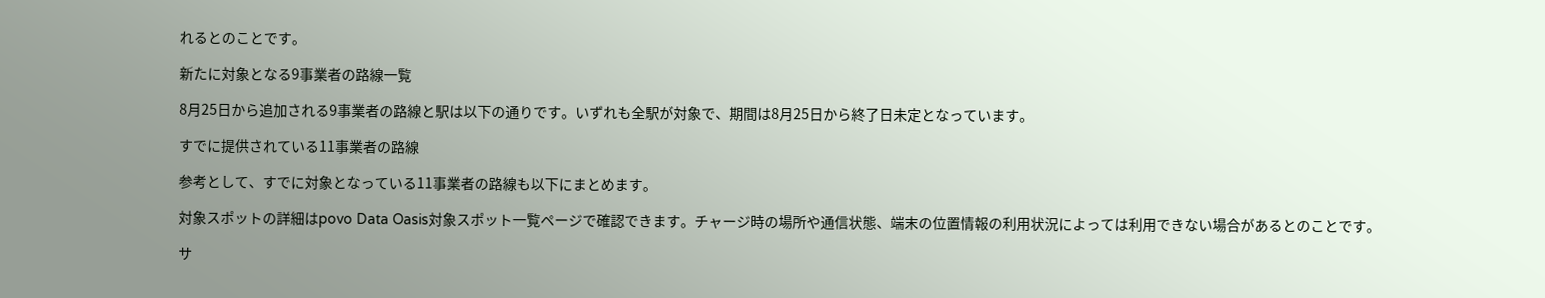れるとのことです。

新たに対象となる9事業者の路線一覧

8月25日から追加される9事業者の路線と駅は以下の通りです。いずれも全駅が対象で、期間は8月25日から終了日未定となっています。

すでに提供されている11事業者の路線

参考として、すでに対象となっている11事業者の路線も以下にまとめます。

対象スポットの詳細はpovo Data Oasis対象スポット一覧ページで確認できます。チャージ時の場所や通信状態、端末の位置情報の利用状況によっては利用できない場合があるとのことです。

サ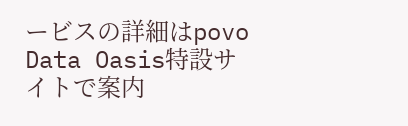ービスの詳細はpovo Data Oasis特設サイトで案内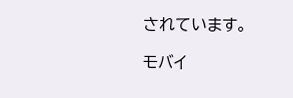されています。

モバイ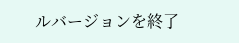ルバージョンを終了